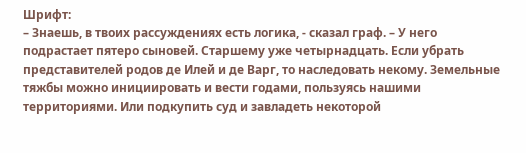Шрифт:
– Знаешь, в твоих рассуждениях есть логика, - сказал граф. – У него подрастает пятеро сыновей. Старшему уже четырнадцать. Если убрать представителей родов де Илей и де Варг, то наследовать некому. Земельные тяжбы можно инициировать и вести годами, пользуясь нашими территориями. Или подкупить суд и завладеть некоторой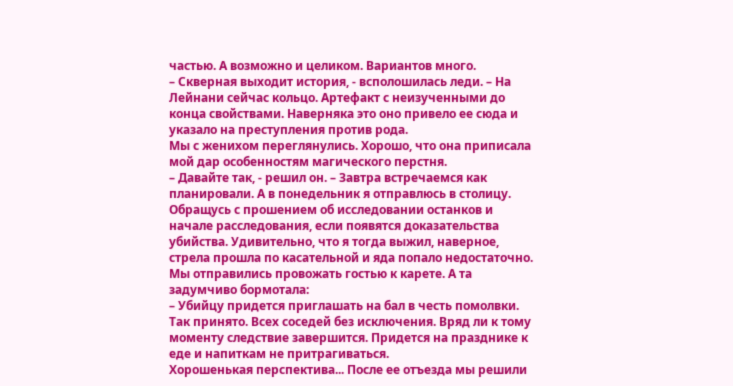частью. А возможно и целиком. Вариантов много.
– Скверная выходит история, - всполошилась леди. – На Лейнани сейчас кольцо. Артефакт с неизученными до конца свойствами. Наверняка это оно привело ее сюда и указало на преступления против рода.
Мы с женихом переглянулись. Хорошо, что она приписала мой дар особенностям магического перстня.
– Давайте так, - решил он. – Завтра встречаемся как планировали. А в понедельник я отправлюсь в столицу. Обращусь с прошением об исследовании останков и начале расследования, если появятся доказательства убийства. Удивительно, что я тогда выжил, наверное, стрела прошла по касательной и яда попало недостаточно.
Мы отправились провожать гостью к карете. А та задумчиво бормотала:
– Убийцу придется приглашать на бал в честь помолвки. Так принято. Всех соседей без исключения. Вряд ли к тому моменту следствие завершится. Придется на празднике к еде и напиткам не притрагиваться.
Хорошенькая перспектива... После ее отъезда мы решили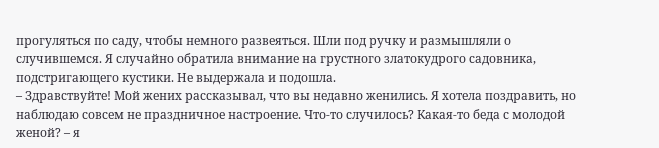прогуляться по саду, чтобы немного развеяться. Шли под ручку и размышляли о случившемся. Я случайно обратила внимание на грустного златокудрого садовника, подстригающего кустики. Не выдержала и подошла.
– Здравствуйте! Мой жених рассказывал, что вы недавно женились. Я хотела поздравить, но наблюдаю совсем не праздничное настроение. Что-то случилось? Какая-то беда с молодой женой? – я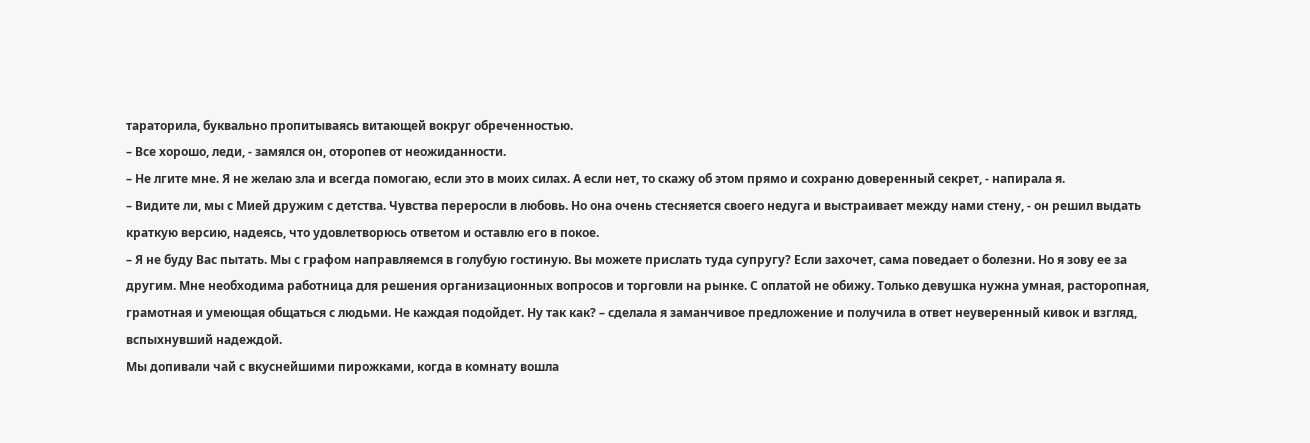тараторила, буквально пропитываясь витающей вокруг обреченностью.
– Все хорошо, леди, - замялся он, оторопев от неожиданности.
– Не лгите мне. Я не желаю зла и всегда помогаю, если это в моих силах. А если нет, то скажу об этом прямо и сохраню доверенный секрет, - напирала я.
– Видите ли, мы с Мией дружим с детства. Чувства переросли в любовь. Но она очень стесняется своего недуга и выстраивает между нами стену, - он решил выдать краткую версию, надеясь, что удовлетворюсь ответом и оставлю его в покое.
– Я не буду Вас пытать. Мы с графом направляемся в голубую гостиную. Вы можете прислать туда супругу? Если захочет, сама поведает о болезни. Но я зову ее за другим. Мне необходима работница для решения организационных вопросов и торговли на рынке. С оплатой не обижу. Только девушка нужна умная, расторопная, грамотная и умеющая общаться с людьми. Не каждая подойдет. Ну так как? – сделала я заманчивое предложение и получила в ответ неуверенный кивок и взгляд, вспыхнувший надеждой.
Мы допивали чай с вкуснейшими пирожками, когда в комнату вошла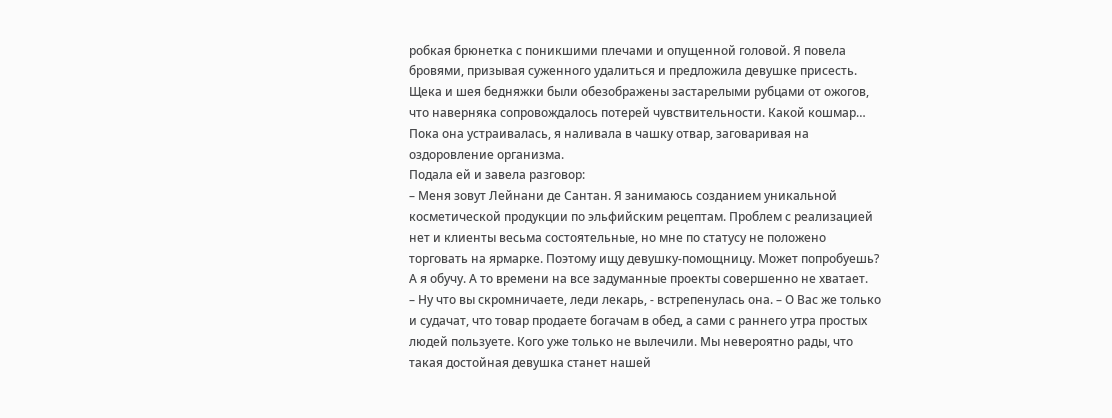робкая брюнетка с поникшими плечами и опущенной головой. Я повела бровями, призывая суженного удалиться и предложила девушке присесть. Щека и шея бедняжки были обезображены застарелыми рубцами от ожогов, что наверняка сопровождалось потерей чувствительности. Какой кошмар… Пока она устраивалась, я наливала в чашку отвар, заговаривая на оздоровление организма.
Подала ей и завела разговор:
– Меня зовут Лейнани де Сантан. Я занимаюсь созданием уникальной косметической продукции по эльфийским рецептам. Проблем с реализацией нет и клиенты весьма состоятельные, но мне по статусу не положено торговать на ярмарке. Поэтому ищу девушку-помощницу. Может попробуешь? А я обучу. А то времени на все задуманные проекты совершенно не хватает.
– Ну что вы скромничаете, леди лекарь, - встрепенулась она. – О Вас же только и судачат, что товар продаете богачам в обед, а сами с раннего утра простых людей пользуете. Кого уже только не вылечили. Мы невероятно рады, что такая достойная девушка станет нашей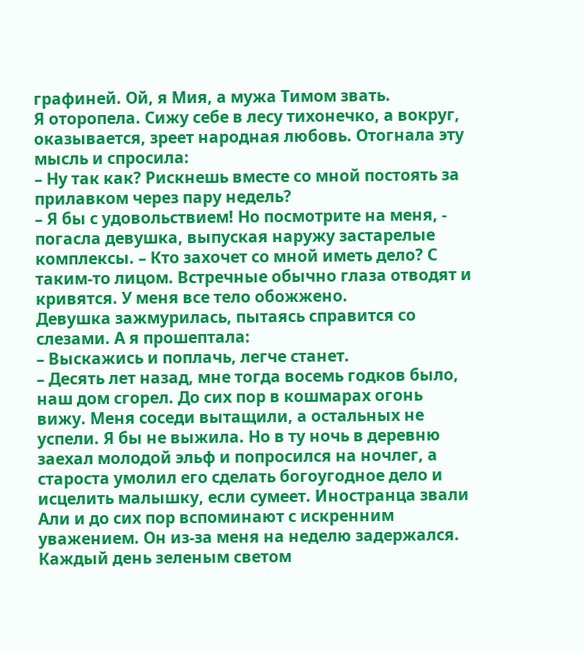графиней. Ой, я Мия, а мужа Тимом звать.
Я оторопела. Сижу себе в лесу тихонечко, а вокруг, оказывается, зреет народная любовь. Отогнала эту мысль и спросила:
– Ну так как? Рискнешь вместе со мной постоять за прилавком через пару недель?
– Я бы с удовольствием! Но посмотрите на меня, - погасла девушка, выпуская наружу застарелые комплексы. – Кто захочет со мной иметь дело? С таким-то лицом. Встречные обычно глаза отводят и кривятся. У меня все тело обожжено.
Девушка зажмурилась, пытаясь справится со слезами. А я прошептала:
– Выскажись и поплачь, легче станет.
– Десять лет назад, мне тогда восемь годков было, наш дом сгорел. До сих пор в кошмарах огонь вижу. Меня соседи вытащили, а остальных не успели. Я бы не выжила. Но в ту ночь в деревню заехал молодой эльф и попросился на ночлег, а староста умолил его сделать богоугодное дело и исцелить малышку, если сумеет. Иностранца звали Али и до сих пор вспоминают с искренним уважением. Он из-за меня на неделю задержался. Каждый день зеленым светом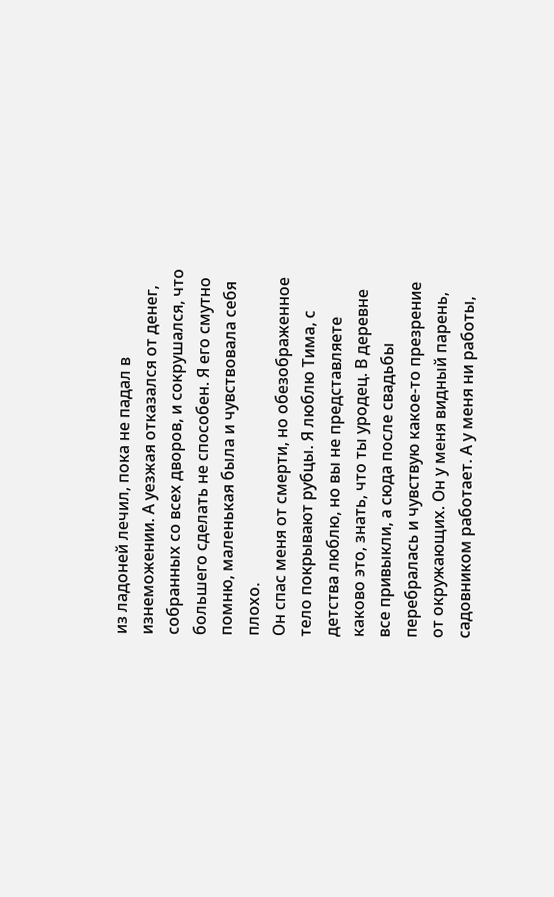из ладоней лечил, пока не падал в изнеможении. А уезжая отказался от денег, собранных со всех дворов, и сокрушался, что большего сделать не способен. Я его смутно помню, маленькая была и чувствовала себя плохо.
Он спас меня от смерти, но обезображенное тело покрывают рубцы. Я люблю Тима, с детства люблю, но вы не представляете каково это, знать, что ты уродец. В деревне все привыкли, а сюда после свадьбы перебралась и чувствую какое-то презрение от окружающих. Он у меня видный парень, садовником работает. А у меня ни работы,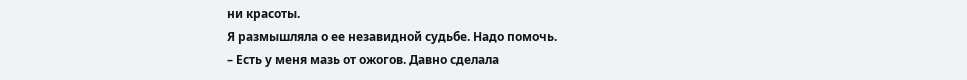ни красоты.
Я размышляла о ее незавидной судьбе. Надо помочь.
– Есть у меня мазь от ожогов. Давно сделала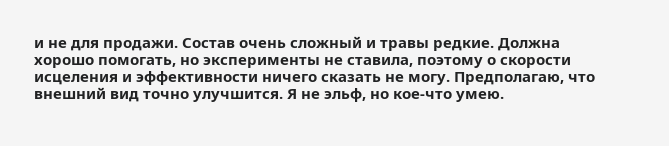и не для продажи. Состав очень сложный и травы редкие. Должна хорошо помогать, но эксперименты не ставила, поэтому о скорости исцеления и эффективности ничего сказать не могу. Предполагаю, что внешний вид точно улучшится. Я не эльф, но кое-что умею.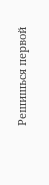Решишься первой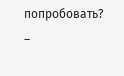попробовать? –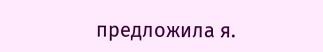предложила я.